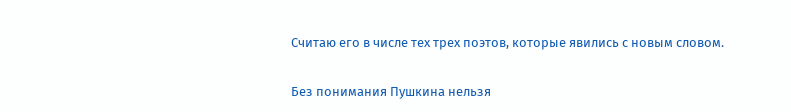Считаю его в числе тех трех поэтов, которые явились с новым словом.

Без понимания Пушкина нельзя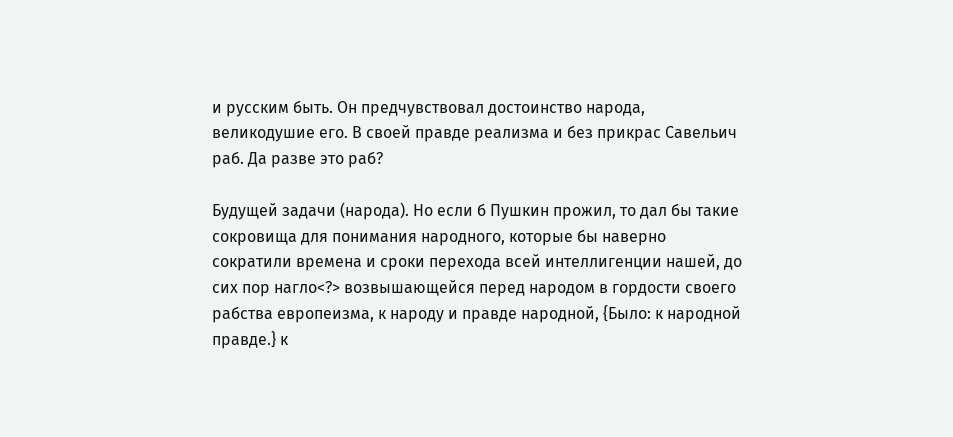и русским быть. Он предчувствовал достоинство народа, великодушие его. В своей правде реализма и без прикрас Савельич раб. Да разве это раб?

Будущей задачи (народа). Но если б Пушкин прожил, то дал бы такие сокровища для понимания народного, которые бы наверно сократили времена и сроки перехода всей интеллигенции нашей, до сих пор нагло<?> возвышающейся перед народом в гордости своего рабства европеизма, к народу и правде народной, {Было: к народной правде.} к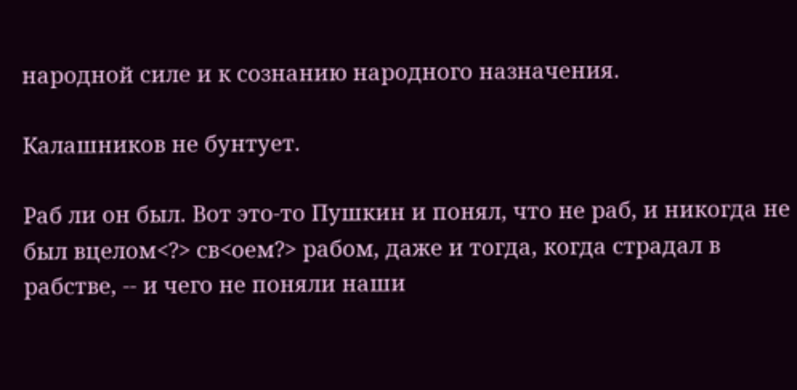народной силе и к сознанию народного назначения.

Калашников не бунтует.

Раб ли он был. Вот это-то Пушкин и понял, что не раб, и никогда не был вцелом<?> св<оем?> рабом, даже и тогда, когда страдал в рабстве, -- и чего не поняли наши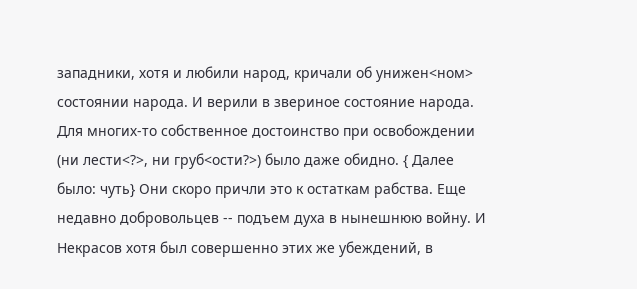западники, хотя и любили народ, кричали об унижен<ном> состоянии народа. И верили в звериное состояние народа. Для многих-то собственное достоинство при освобождении (ни лести<?>, ни груб<ости?>) было даже обидно. { Далее было: чуть} Они скоро причли это к остаткам рабства. Еще недавно добровольцев -- подъем духа в нынешнюю войну. И Некрасов хотя был совершенно этих же убеждений, в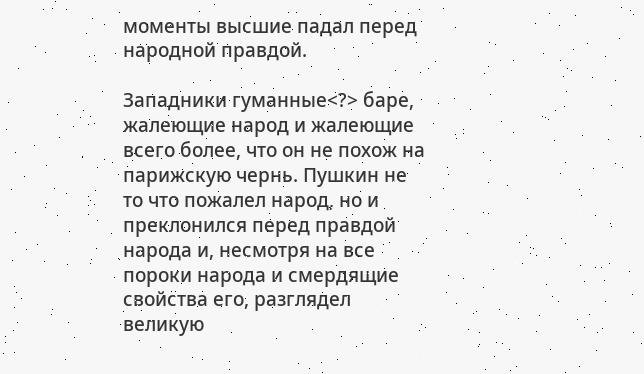моменты высшие падал перед народной правдой.

Западники гуманные<?> баре, жалеющие народ и жалеющие всего более, что он не похож на парижскую чернь. Пушкин не то что пожалел народ, но и преклонился перед правдой народа и, несмотря на все пороки народа и смердящие свойства его, разглядел великую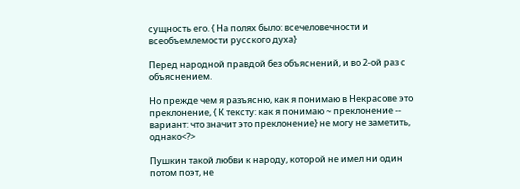сущность его. { На полях было: всечеловечности и всеобъемлемости русского духа}

Перед народной правдой без объяснений, и во 2-ой раз с объяснением.

Но прежде чем я разъясню, как я понимаю в Некрасове это преклонение, { К тексту: как я понимаю ~ преклонение -- вариант: что значит это преклонение} не могу не заметить, однако<?>

Пушкин такой любви к народу, которой не имел ни один потом поэт, не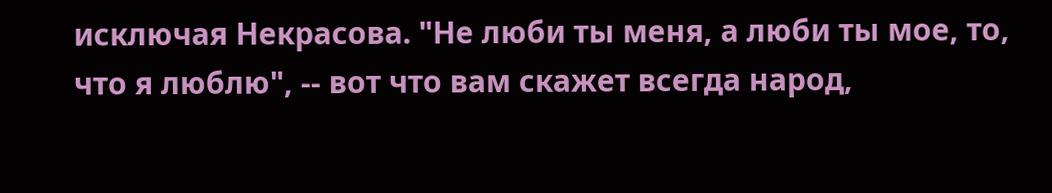исключая Некрасова. "Не люби ты меня, а люби ты мое, то, что я люблю", -- вот что вам скажет всегда народ,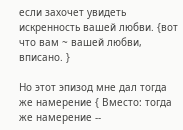если захочет увидеть искренность вашей любви. {вот что вам ~ вашей любви, вписано. }

Но этот эпизод мне дал тогда же намерение { Вместо: тогда же намерение --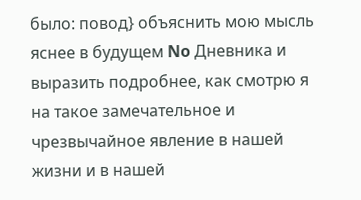было: повод} объяснить мою мысль яснее в будущем No Дневника и выразить подробнее, как смотрю я на такое замечательное и чрезвычайное явление в нашей жизни и в нашей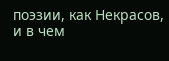поэзии, как Некрасов, и в чем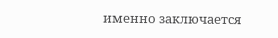именно заключается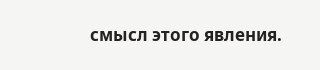смысл этого явления.